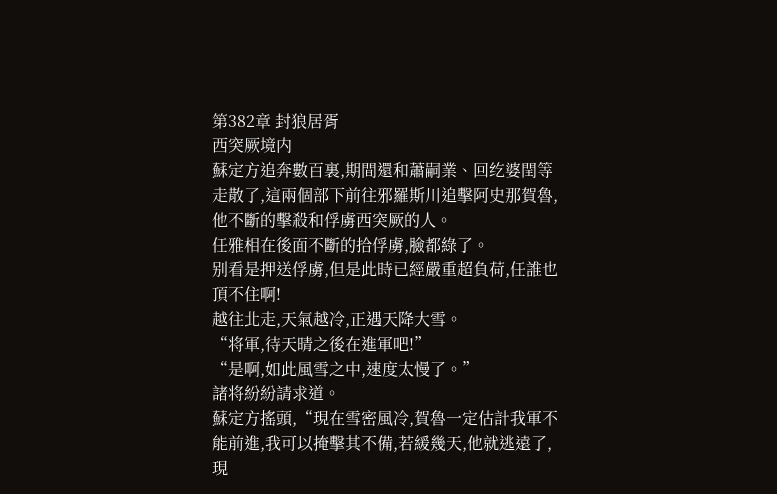第382章 封狼居胥
西突厥境内
蘇定方追奔數百裏,期間還和蕭嗣業、回纥婆閏等走散了,這兩個部下前往邪羅斯川追擊阿史那賀魯,他不斷的擊殺和俘虜西突厥的人。
任雅相在後面不斷的拾俘虜,臉都綠了。
别看是押送俘虜,但是此時已經嚴重超負荷,任誰也頂不住啊!
越往北走,天氣越冷,正遇天降大雪。
“将軍,待天晴之後在進軍吧!”
“是啊,如此風雪之中,速度太慢了。”
諸将紛紛請求道。
蘇定方搖頭,“現在雪密風冷,賀魯一定估計我軍不能前進,我可以掩擊其不備,若緩幾天,他就逃遠了,現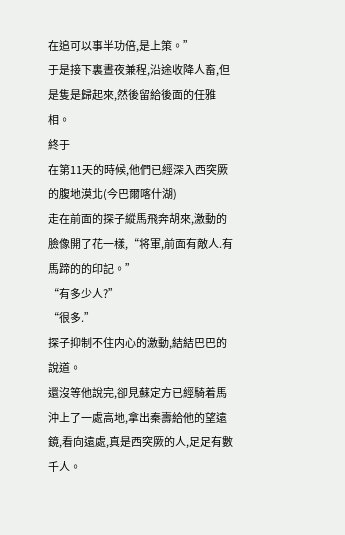在追可以事半功倍,是上策。”
于是接下裏晝夜兼程,沿途收降人畜,但是隻是歸起來,然後留給後面的任雅相。
終于
在第11天的時候,他們已經深入西突厥的腹地漠北(今巴爾喀什湖)
走在前面的探子縱馬飛奔胡來,激動的臉像開了花一樣,“将軍,前面有敵人.有馬蹄的的印記。”
“有多少人?”
“很多.”
探子抑制不住内心的激動,結結巴巴的說道。
還沒等他說完,卻見蘇定方已經騎着馬沖上了一處高地,拿出秦壽給他的望遠鏡,看向遠處,真是西突厥的人,足足有數千人。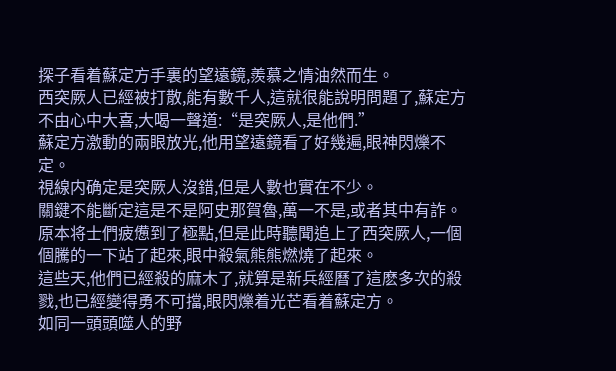探子看着蘇定方手裏的望遠鏡,羨慕之情油然而生。
西突厥人已經被打散,能有數千人,這就很能說明問題了,蘇定方不由心中大喜,大喝一聲道:“是突厥人,是他們.”
蘇定方激動的兩眼放光,他用望遠鏡看了好幾遍,眼神閃爍不定。
視線内确定是突厥人沒錯,但是人數也實在不少。
關鍵不能斷定這是不是阿史那賀魯,萬一不是,或者其中有詐。
原本将士們疲憊到了極點,但是此時聽聞追上了西突厥人,一個個騰的一下站了起來,眼中殺氣熊熊燃燒了起來。
這些天,他們已經殺的麻木了,就算是新兵經曆了這麽多次的殺戮,也已經變得勇不可擋,眼閃爍着光芒看着蘇定方。
如同一頭頭噬人的野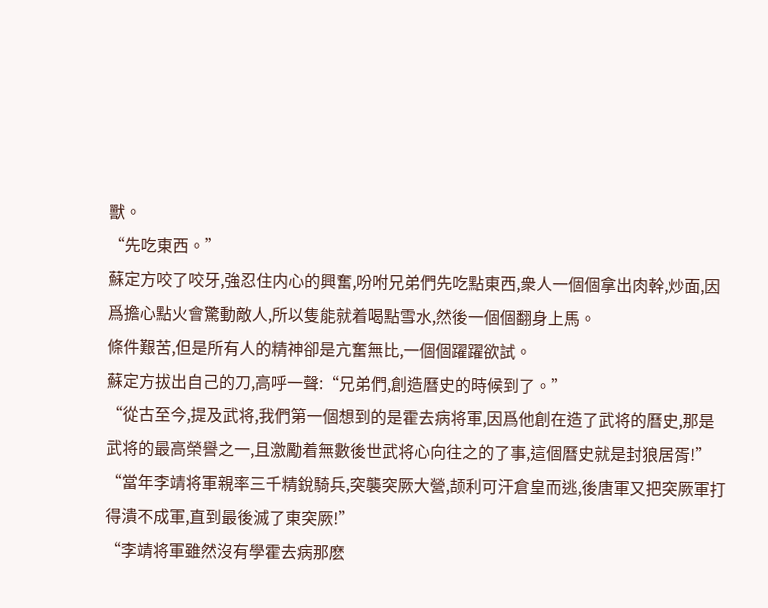獸。
“先吃東西。”
蘇定方咬了咬牙,強忍住内心的興奮,吩咐兄弟們先吃點東西,衆人一個個拿出肉幹,炒面,因爲擔心點火會驚動敵人,所以隻能就着喝點雪水,然後一個個翻身上馬。
條件艱苦,但是所有人的精神卻是亢奮無比,一個個躍躍欲試。
蘇定方拔出自己的刀,高呼一聲:“兄弟們,創造曆史的時候到了。”
“從古至今,提及武将,我們第一個想到的是霍去病将軍,因爲他創在造了武将的曆史,那是武将的最高榮譽之一,且激勵着無數後世武将心向往之的了事,這個曆史就是封狼居胥!”
“當年李靖将軍親率三千精銳騎兵,突襲突厥大營,颉利可汗倉皇而逃,後唐軍又把突厥軍打得潰不成軍,直到最後滅了東突厥!”
“李靖将軍雖然沒有學霍去病那麽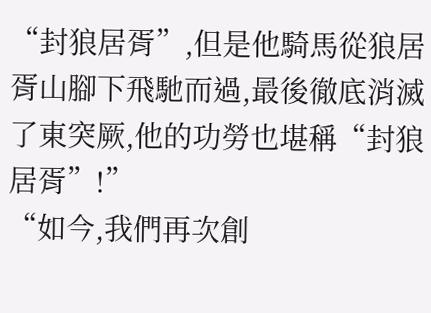“封狼居胥”,但是他騎馬從狼居胥山腳下飛馳而過,最後徹底消滅了東突厥,他的功勞也堪稱“封狼居胥”!”
“如今,我們再次創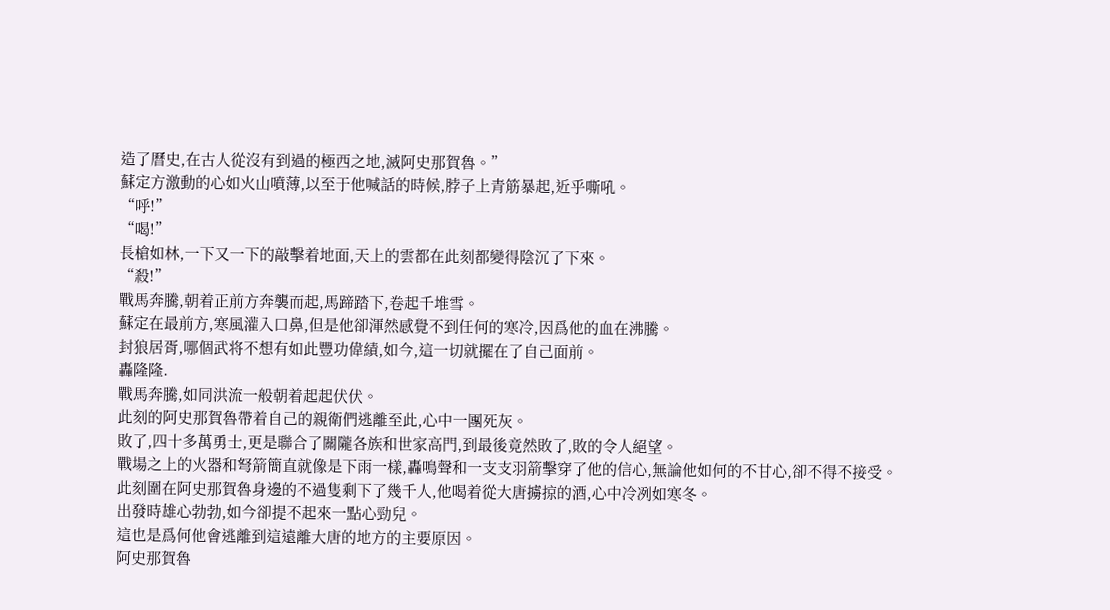造了曆史,在古人從沒有到過的極西之地,滅阿史那賀魯。”
蘇定方激動的心如火山噴薄,以至于他喊話的時候,脖子上青筋暴起,近乎嘶吼。
“呼!”
“喝!”
長槍如林,一下又一下的敲擊着地面,天上的雲都在此刻都變得陰沉了下來。
“殺!”
戰馬奔騰,朝着正前方奔襲而起,馬蹄踏下,卷起千堆雪。
蘇定在最前方,寒風灌入口鼻,但是他卻渾然感覺不到任何的寒冷,因爲他的血在沸騰。
封狼居胥,哪個武将不想有如此豐功偉績,如今,這一切就擺在了自己面前。
轟隆隆.
戰馬奔騰,如同洪流一般朝着起起伏伏。
此刻的阿史那賀魯帶着自己的親衛們逃離至此,心中一團死灰。
敗了,四十多萬勇士,更是聯合了關隴各族和世家高門,到最後竟然敗了,敗的令人絕望。
戰場之上的火器和弩箭簡直就像是下雨一樣,轟鳴聲和一支支羽箭擊穿了他的信心,無論他如何的不甘心,卻不得不接受。
此刻圍在阿史那賀魯身邊的不過隻剩下了幾千人,他喝着從大唐擄掠的酒,心中冷冽如寒冬。
出發時雄心勃勃,如今卻提不起來一點心勁兒。
這也是爲何他會逃離到這遠離大唐的地方的主要原因。
阿史那賀魯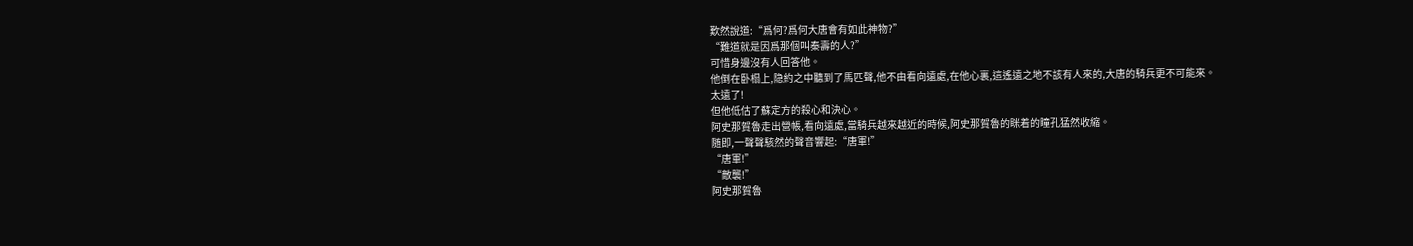歎然說道:“爲何?爲何大唐會有如此神物?”
“難道就是因爲那個叫秦壽的人?”
可惜身邊沒有人回答他。
他倒在卧榻上,隐約之中聽到了馬匹聲,他不由看向遠處,在他心裏,這遙遠之地不該有人來的,大唐的騎兵更不可能來。
太遠了!
但他低估了蘇定方的殺心和決心。
阿史那賀魯走出營帳,看向遠處,當騎兵越來越近的時候,阿史那賀魯的眯着的瞳孔猛然收縮。
随即,一聲聲駭然的聲音響起:“唐軍!”
“唐軍!”
“敵襲!”
阿史那賀魯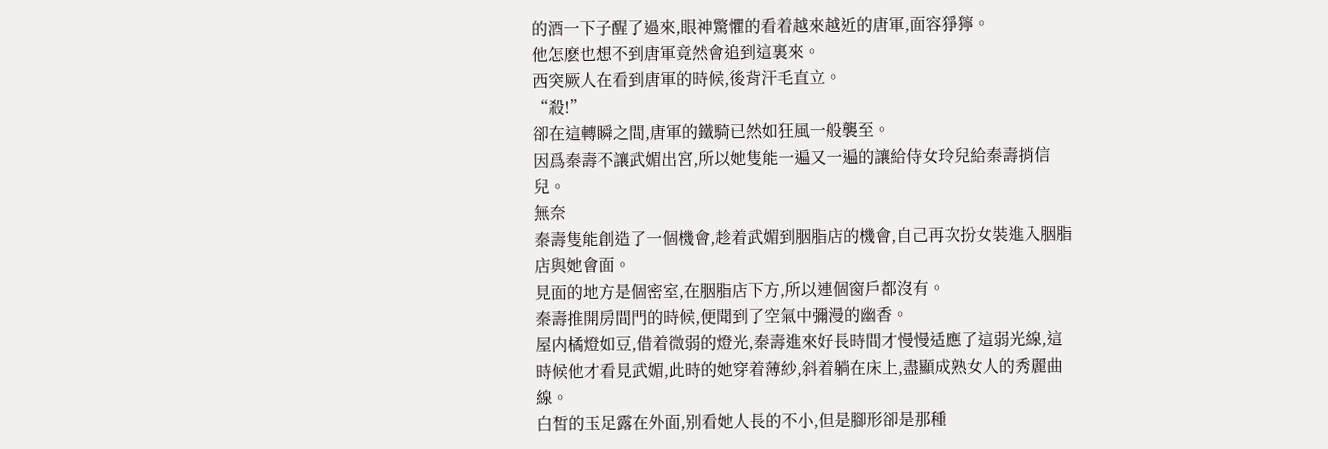的酒一下子醒了過來,眼神驚懼的看着越來越近的唐軍,面容猙獰。
他怎麽也想不到唐軍竟然會追到這裏來。
西突厥人在看到唐軍的時候,後背汗毛直立。
“殺!”
卻在這轉瞬之間,唐軍的鐵騎已然如狂風一般襲至。
因爲秦壽不讓武媚出宮,所以她隻能一遍又一遍的讓給侍女玲兒給秦壽捎信兒。
無奈
秦壽隻能創造了一個機會,趁着武媚到胭脂店的機會,自己再次扮女裝進入胭脂店與她會面。
見面的地方是個密室,在胭脂店下方,所以連個窗戶都沒有。
秦壽推開房間門的時候,便聞到了空氣中彌漫的幽香。
屋内橘燈如豆,借着微弱的燈光,秦壽進來好長時間才慢慢适應了這弱光線,這時候他才看見武媚,此時的她穿着薄紗,斜着躺在床上,盡顯成熟女人的秀麗曲線。
白皙的玉足露在外面,别看她人長的不小,但是腳形卻是那種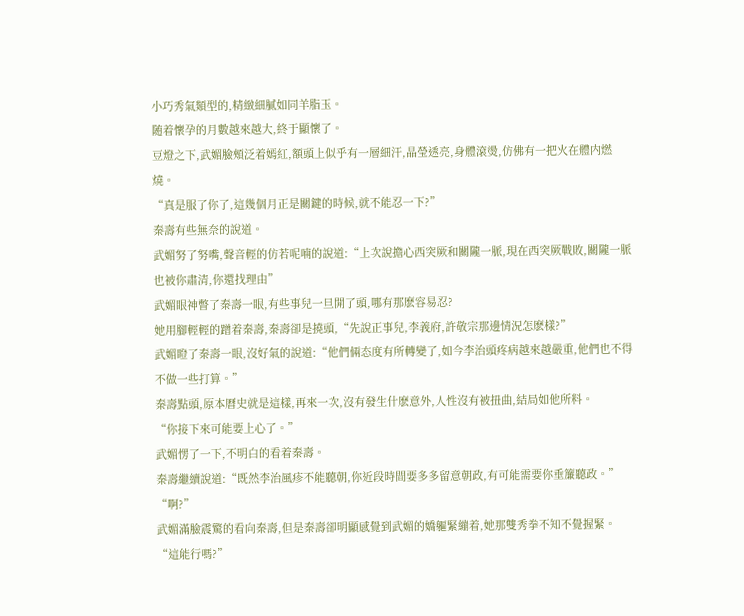小巧秀氣類型的,精緻細膩如同羊脂玉。
随着懷孕的月數越來越大,終于顯懷了。
豆燈之下,武媚臉頰泛着嫣紅,額頭上似乎有一層細汗,晶瑩透亮,身體滾燙,仿佛有一把火在體内燃燒。
“真是服了你了,這幾個月正是關鍵的時候,就不能忍一下?”
秦壽有些無奈的說道。
武媚努了努嘴,聲音輕的仿若呢喃的說道:“上次說擔心西突厥和關隴一脈,現在西突厥戰敗,關隴一脈也被你肅清,你還找理由”
武媚眼神瞥了秦壽一眼,有些事兒一旦開了頭,哪有那麽容易忍?
她用腳輕輕的蹭着秦壽,秦壽卻是撓頭,“先說正事兒,李義府,許敬宗那邊情況怎麽樣?”
武媚瞪了秦壽一眼,沒好氣的說道:“他們倆态度有所轉變了,如今李治頭疼病越來越嚴重,他們也不得不做一些打算。”
秦壽點頭,原本曆史就是這樣,再來一次,沒有發生什麽意外,人性沒有被扭曲,結局如他所料。
“你接下來可能要上心了。”
武媚愣了一下,不明白的看着秦壽。
秦壽繼續說道:“既然李治風疹不能聽朝,你近段時間要多多留意朝政,有可能需要你垂簾聽政。”
“啊?”
武媚滿臉震驚的看向秦壽,但是秦壽卻明顯感覺到武媚的嬌軀緊繃着,她那雙秀拳不知不覺握緊。
“這能行嗎?”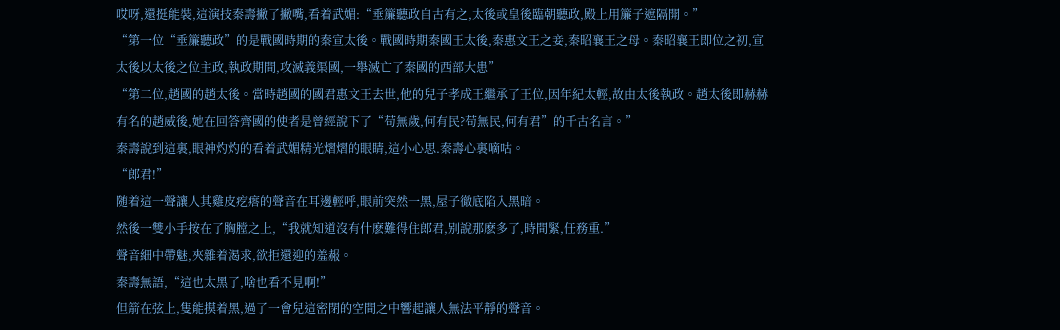哎呀,還挺能裝,這演技秦壽撇了撇嘴,看着武媚:“垂簾聽政自古有之,太後或皇後臨朝聽政,殿上用簾子遮隔開。”
“第一位“垂簾聽政”的是戰國時期的秦宣太後。戰國時期秦國王太後,秦惠文王之妾,秦昭襄王之母。秦昭襄王即位之初,宣太後以太後之位主政,執政期間,攻滅義渠國,一舉滅亡了秦國的西部大患”
“第二位,趙國的趙太後。當時趙國的國君惠文王去世,他的兒子孝成王繼承了王位,因年紀太輕,故由太後執政。趙太後即赫赫有名的趙威後,她在回答齊國的使者是曾經說下了“苟無歲,何有民?苟無民,何有君”的千古名言。”
秦壽說到這裏,眼神灼灼的看着武媚精光熠熠的眼睛,這小心思.秦壽心裏嘀咕。
“郎君!”
随着這一聲讓人其雞皮疙瘩的聲音在耳邊輕呼,眼前突然一黑,屋子徹底陷入黑暗。
然後一雙小手按在了胸膛之上,“我就知道沒有什麽難得住郎君,别說那麽多了,時間緊,任務重.”
聲音細中帶魅,夾雜着渴求,欲拒還迎的羞赧。
秦壽無語,“這也太黑了,啥也看不見啊!”
但箭在弦上,隻能摸着黑,過了一會兒這密閉的空間之中響起讓人無法平靜的聲音。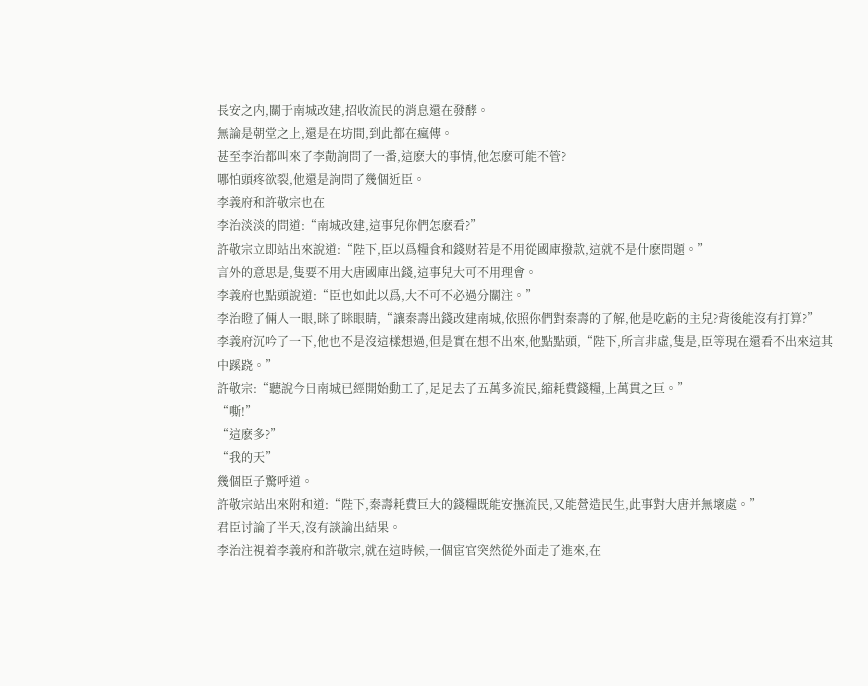長安之内,關于南城改建,招收流民的消息還在發酵。
無論是朝堂之上,還是在坊間,到此都在瘋傳。
甚至李治都叫來了李勣詢問了一番,這麽大的事情,他怎麽可能不管?
哪怕頭疼欲裂,他還是詢問了幾個近臣。
李義府和許敬宗也在
李治淡淡的問道:“南城改建,這事兒你們怎麽看?”
許敬宗立即站出來說道:“陛下,臣以爲糧食和錢财若是不用從國庫撥款,這就不是什麽問題。”
言外的意思是,隻要不用大唐國庫出錢,這事兒大可不用理會。
李義府也點頭說道:“臣也如此以爲,大不可不必過分關注。”
李治瞪了倆人一眼,眯了眯眼睛,“讓秦壽出錢改建南城,依照你們對秦壽的了解,他是吃虧的主兒?背後能沒有打算?”
李義府沉吟了一下,他也不是沒這樣想過,但是實在想不出來,他點點頭,“陛下,所言非虛,隻是,臣等現在還看不出來這其中蹊跷。”
許敬宗:“聽說今日南城已經開始動工了,足足去了五萬多流民,縮耗費錢糧,上萬貫之巨。”
“嘶!”
“這麽多?”
“我的天”
幾個臣子驚呼道。
許敬宗站出來附和道:“陛下,秦壽耗費巨大的錢糧既能安撫流民,又能營造民生,此事對大唐并無壞處。”
君臣讨論了半天,沒有談論出結果。
李治注視着李義府和許敬宗,就在這時候,一個宦官突然從外面走了進來,在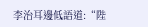李治耳邊低語道:“陛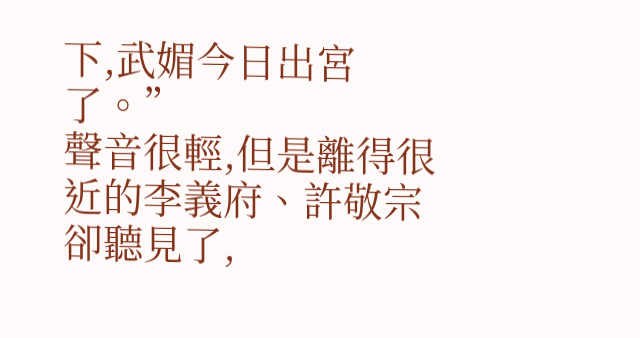下,武媚今日出宮了。”
聲音很輕,但是離得很近的李義府、許敬宗卻聽見了,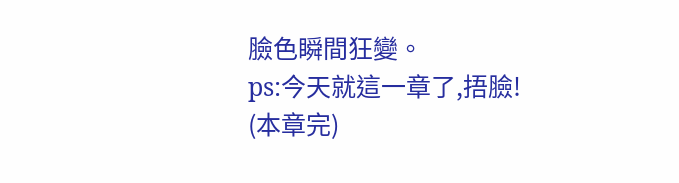臉色瞬間狂變。
ps:今天就這一章了,捂臉!
(本章完)